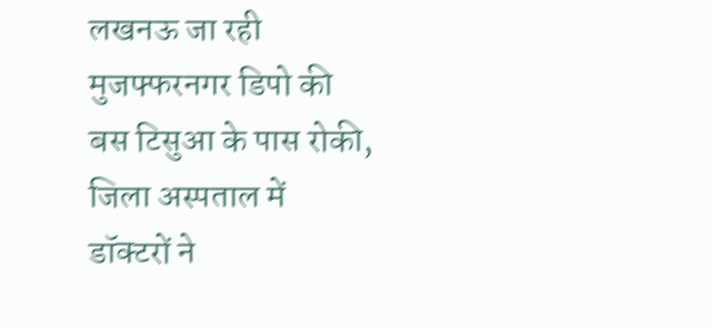लखनऊ जा रही मुजफ्फरनगर डिपो की बस टिसुआ के पास रोकी, जिला अस्पताल में डॉक्टरों ने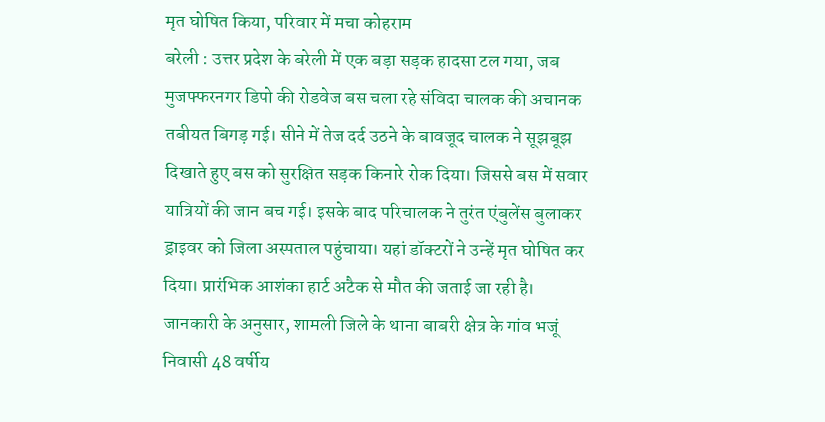मृत घोषित किया, परिवार में मचा कोहराम
बरेली : उत्तर प्रदेश के बरेली में एक बड़ा सड़क हादसा टल गया, जब मुजफ्फरनगर डिपो की रोडवेज बस चला रहे संविदा चालक की अचानक तबीयत बिगड़ गई। सीने में तेज दर्द उठने के बावजूद चालक ने सूझबूझ दिखाते हुए बस को सुरक्षित सड़क किनारे रोक दिया। जिससे बस में सवार यात्रियों की जान बच गई। इसके बाद परिचालक ने तुरंत एंबुलेंस बुलाकर ड्राइवर को जिला अस्पताल पहुंचाया। यहां डॉक्टरों ने उन्हें मृत घोषित कर दिया। प्रारंभिक आशंका हार्ट अटैक से मौत की जताई जा रही है। जानकारी के अनुसार, शामली जिले के थाना बाबरी क्षेत्र के गांव भजूं निवासी 48 वर्षीय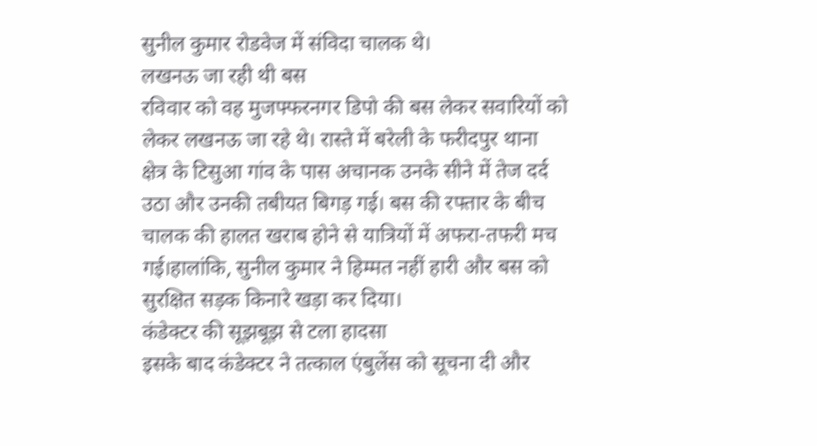सुनील कुमार रोडवेज में संविदा चालक थे।
लखनऊ जा रही थी बस
रविवार को वह मुजफ्फरनगर डिपो की बस लेकर सवारियों को लेकर लखनऊ जा रहे थे। रास्ते में बरेली के फरीदपुर थाना क्षेत्र के टिसुआ गांव के पास अचानक उनके सीने में तेज दर्द उठा और उनकी तबीयत बिगड़ गई। बस की रफ्तार के बीच चालक की हालत खराब होने से यात्रियों में अफरा-तफरी मच गई।हालांकि, सुनील कुमार ने हिम्मत नहीं हारी और बस को सुरक्षित सड़क किनारे खड़ा कर दिया।
कंडेक्टर की सूझबूझ से टला हादसा
इसके बाद कंडेक्टर ने तत्काल एंबुलेंस को सूचना दी और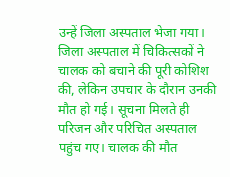उन्हें जिला अस्पताल भेजा गया। जिला अस्पताल में चिकित्सकों ने चालक को बचाने की पूरी कोशिश की, लेकिन उपचार के दौरान उनकी मौत हो गई। सूचना मिलते ही परिजन और परिचित अस्पताल पहुंच गए। चालक की मौत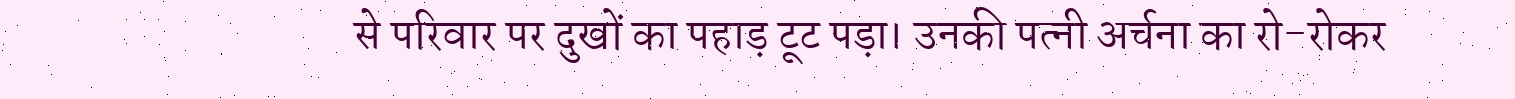से परिवार पर दुखों का पहाड़ टूट पड़ा। उनकी पत्नी अर्चना का रो-रोकर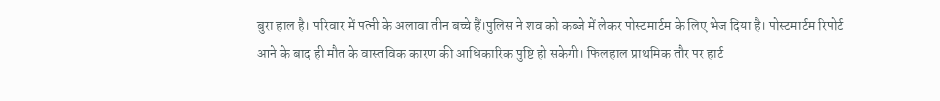बुरा हाल है। परिवार में पत्नी के अलावा तीन बच्चे हैं।पुलिस ने शव को कब्जे में लेकर पोस्टमार्टम के लिए भेज दिया है। पोस्टमार्टम रिपोर्ट आने के बाद ही मौत के वास्तविक कारण की आधिकारिक पुष्टि हो सकेगी। फिलहाल प्राथमिक तौर पर हार्ट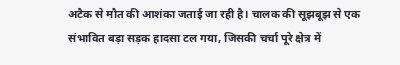अटैक से मौत की आशंका जताई जा रही है। चालक की सूझबूझ से एक संभावित बड़ा सड़क हादसा टल गया, जिसकी चर्चा पूरे क्षेत्र में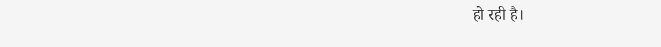हो रही है।